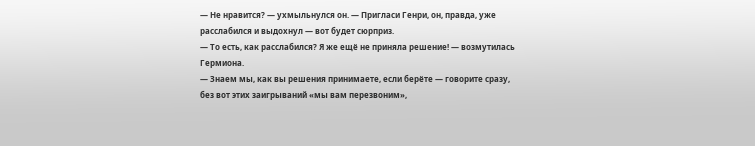— Не нравится? — ухмыльнулся он. — Пригласи Генри, он, правда, уже расслабился и выдохнул — вот будет сюрприз.
— То есть, как расслабился? Я же ещё не приняла решение! — возмутилась Гермиона.
— Знаем мы, как вы решения принимаете, если берёте — говорите сразу, без вот этих заигрываний «мы вам перезвоним»,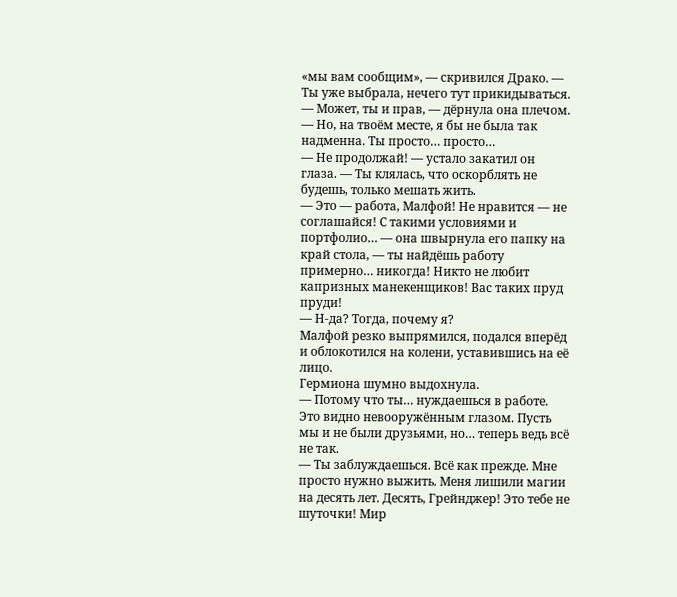«мы вам сообщим», — скривился Драко. — Ты уже выбрала, нечего тут прикидываться.
— Может, ты и прав, — дёрнула она плечом. — Но, на твоём месте, я бы не была так надменна. Ты просто… просто…
— Не продолжай! — устало закатил он глаза. — Ты клялась, что оскорблять не будешь, только мешать жить.
— Это — работа, Малфой! Не нравится — не соглашайся! С такими условиями и портфолио… — она швырнула его папку на край стола, — ты найдёшь работу примерно… никогда! Никто не любит капризных манекенщиков! Вас таких пруд пруди!
— Н-да? Тогда, почему я?
Малфой резко выпрямился, подался вперёд и облокотился на колени, уставившись на её лицо.
Гермиона шумно выдохнула.
— Потому что ты… нуждаешься в работе. Это видно невооружённым глазом. Пусть мы и не были друзьями, но… теперь ведь всё не так.
— Ты заблуждаешься. Всё как прежде. Мне просто нужно выжить. Меня лишили магии на десять лет. Десять, Грейнджер! Это тебе не шуточки! Мир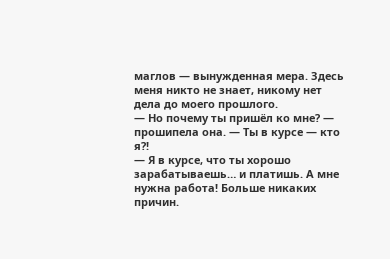маглов — вынужденная мера. Здесь меня никто не знает, никому нет дела до моего прошлого.
— Но почему ты пришёл ко мне? — прошипела она. — Ты в курсе — кто я?!
— Я в курсе, что ты хорошо зарабатываешь… и платишь. А мне нужна работа! Больше никаких причин.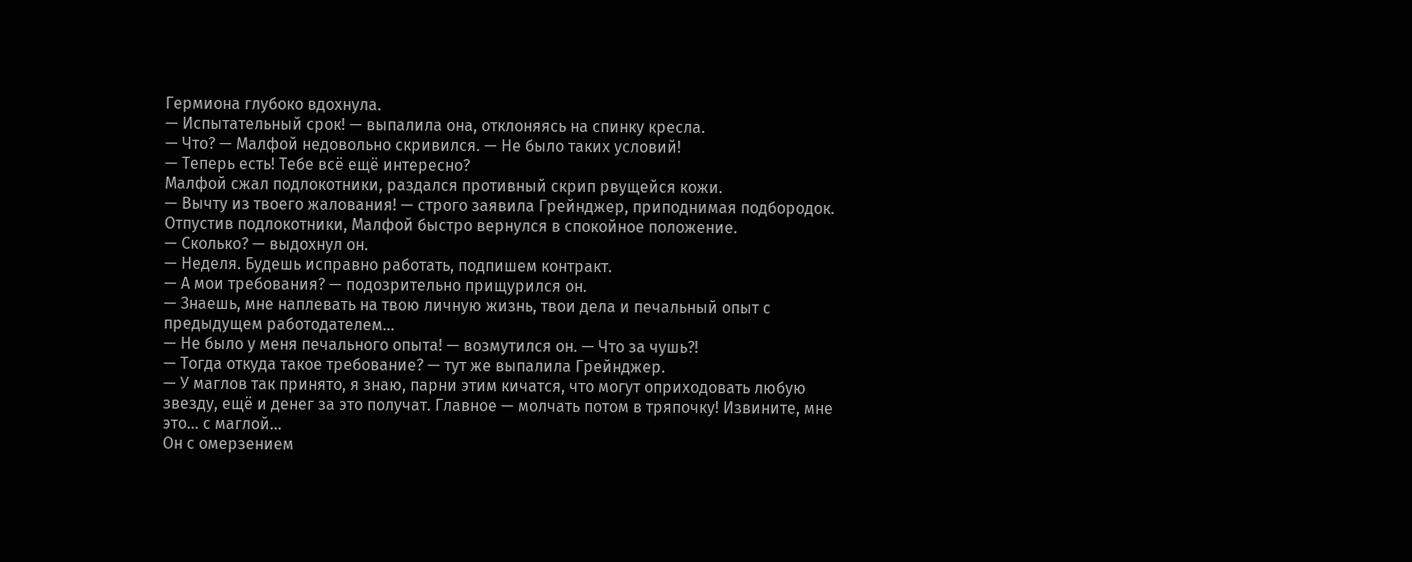Гермиона глубоко вдохнула.
— Испытательный срок! — выпалила она, отклоняясь на спинку кресла.
— Что? — Малфой недовольно скривился. — Не было таких условий!
— Теперь есть! Тебе всё ещё интересно?
Малфой сжал подлокотники, раздался противный скрип рвущейся кожи.
— Вычту из твоего жалования! — строго заявила Грейнджер, приподнимая подбородок.
Отпустив подлокотники, Малфой быстро вернулся в спокойное положение.
— Сколько? — выдохнул он.
— Неделя. Будешь исправно работать, подпишем контракт.
— А мои требования? — подозрительно прищурился он.
— Знаешь, мне наплевать на твою личную жизнь, твои дела и печальный опыт с предыдущем работодателем…
— Не было у меня печального опыта! — возмутился он. — Что за чушь?!
— Тогда откуда такое требование? — тут же выпалила Грейнджер.
— У маглов так принято, я знаю, парни этим кичатся, что могут оприходовать любую звезду, ещё и денег за это получат. Главное — молчать потом в тряпочку! Извините, мне это… с маглой…
Он с омерзением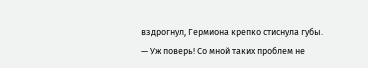вздрогнул, Гермиона крепко стиснула губы.
— Уж поверь! Со мной таких проблем не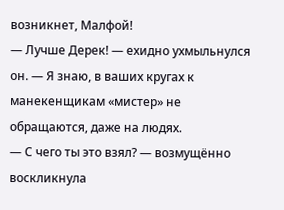возникнет, Малфой!
— Лучше Дерек! — ехидно ухмыльнулся он. — Я знаю, в ваших кругах к манекенщикам «мистер» не обращаются, даже на людях.
— С чего ты это взял? — возмущённо воскликнула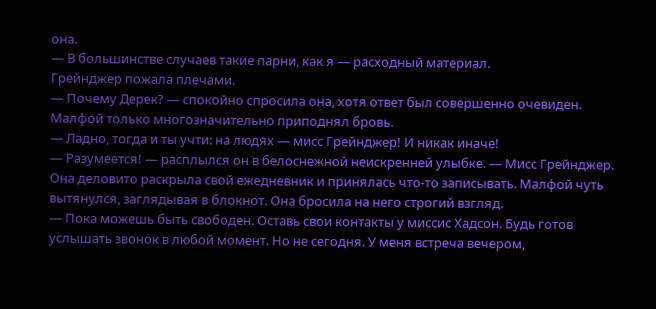она.
— В большинстве случаев такие парни, как я — расходный материал.
Грейнджер пожала плечами.
— Почему Дерек? — спокойно спросила она, хотя ответ был совершенно очевиден.
Малфой только многозначительно приподнял бровь.
— Ладно, тогда и ты учти: на людях — мисс Грейнджер! И никак иначе!
— Разумеется! — расплылся он в белоснежной неискренней улыбке. — Мисс Грейнджер.
Она деловито раскрыла свой ежедневник и принялась что-то записывать. Малфой чуть вытянулся, заглядывая в блокнот. Она бросила на него строгий взгляд.
— Пока можешь быть свободен. Оставь свои контакты у миссис Хадсон. Будь готов услышать звонок в любой момент. Но не сегодня. У меня встреча вечером,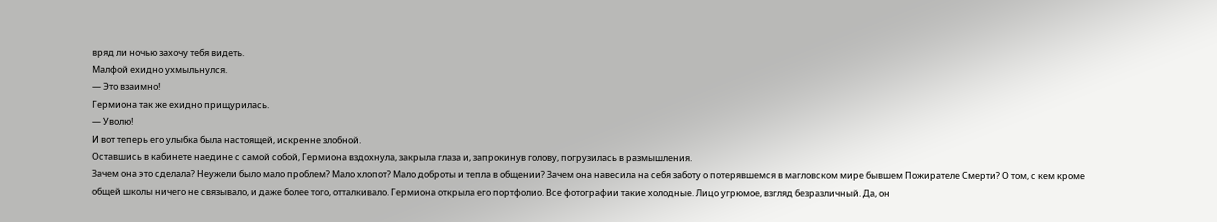вряд ли ночью захочу тебя видеть.
Малфой ехидно ухмыльнулся.
— Это взаимно!
Гермиона так же ехидно прищурилась.
— Уволю!
И вот теперь его улыбка была настоящей, искренне злобной.
Оставшись в кабинете наедине с самой собой, Гермиона вздохнула, закрыла глаза и, запрокинув голову, погрузилась в размышления.
Зачем она это сделала? Неужели было мало проблем? Мало хлопот? Мало доброты и тепла в общении? Зачем она навесила на себя заботу о потерявшемся в магловском мире бывшем Пожирателе Смерти? О том, с кем кроме общей школы ничего не связывало, и даже более того, отталкивало. Гермиона открыла его портфолио. Все фотографии такие холодные. Лицо угрюмое, взгляд безразличный. Да, он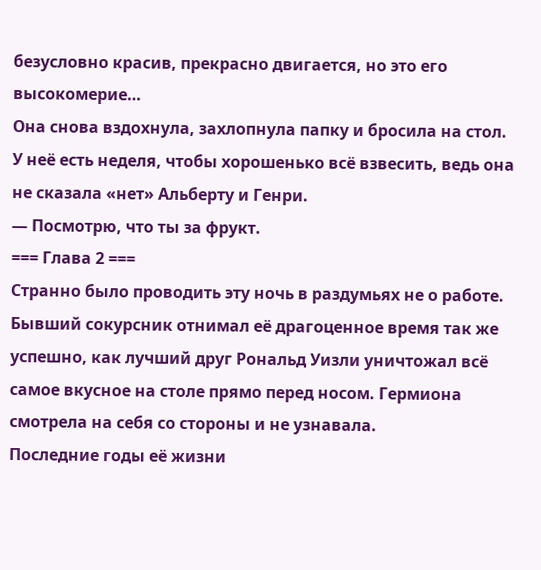безусловно красив, прекрасно двигается, но это его высокомерие…
Она снова вздохнула, захлопнула папку и бросила на стол. У неё есть неделя, чтобы хорошенько всё взвесить, ведь она не сказала «нет» Альберту и Генри.
— Посмотрю, что ты за фрукт.
=== Глава 2 ===
Странно было проводить эту ночь в раздумьях не о работе. Бывший сокурсник отнимал её драгоценное время так же успешно, как лучший друг Рональд Уизли уничтожал всё самое вкусное на столе прямо перед носом. Гермиона смотрела на себя со стороны и не узнавала.
Последние годы её жизни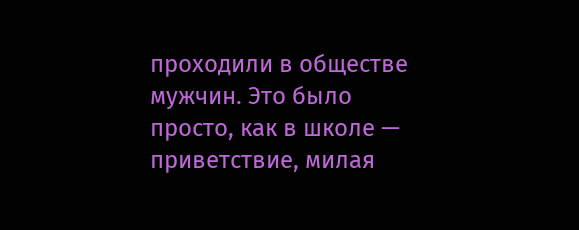проходили в обществе мужчин. Это было просто, как в школе — приветствие, милая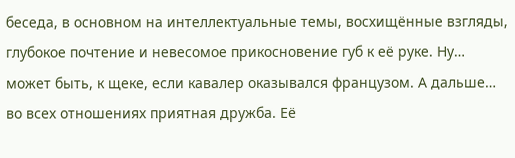беседа, в основном на интеллектуальные темы, восхищённые взгляды, глубокое почтение и невесомое прикосновение губ к её руке. Ну… может быть, к щеке, если кавалер оказывался французом. А дальше… во всех отношениях приятная дружба. Её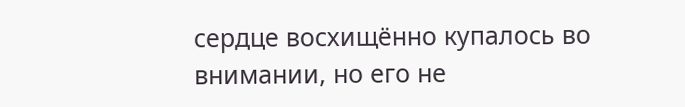сердце восхищённо купалось во внимании, но его не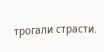трогали страсти.